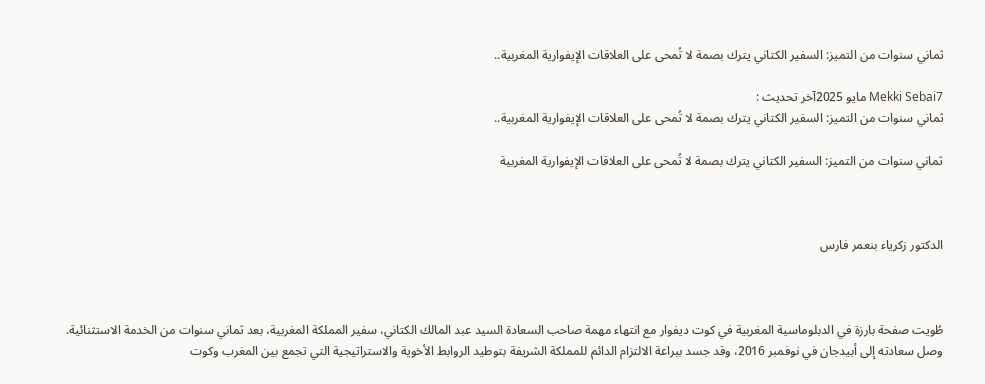ثماني سنوات من التميز: السفير الكتاني يترك بصمة لا تُمحى على العلاقات الإيفوارية المغربية..

Mekki Sebai7 مايو 2025آخر تحديث :
ثماني سنوات من التميز: السفير الكتاني يترك بصمة لا تُمحى على العلاقات الإيفوارية المغربية..

ثماني سنوات من التميز: السفير الكتاني يترك بصمة لا تُمحى على العلاقات الإيفوارية المغربية



الدكتور زكرياء بنعمر فارس



طُويت صفحة بارزة في الدبلوماسية المغربية في كوت ديفوار مع انتهاء مهمة صاحب السعادة السيد عبد المالك الكتاني، سفير المملكة المغربية، بعد ثماني سنوات من الخدمة الاستثنائية. وصل سعادته إلى أبيدجان في نوفمبر 2016، وقد جسد ببراعة الالتزام الدائم للمملكة الشريفة بتوطيد الروابط الأخوية والاستراتيجية التي تجمع بين المغرب وكوت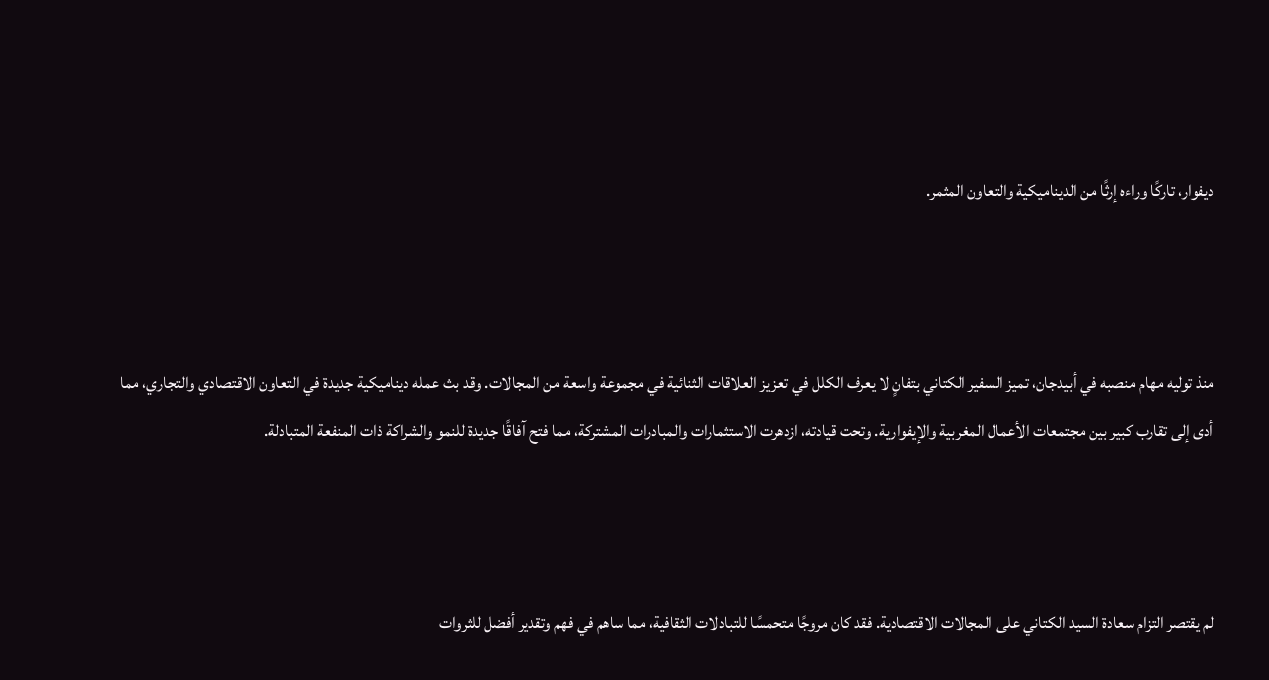ديفوار، تاركًا وراءه إرثًا من الديناميكية والتعاون المثمر.



منذ توليه مهام منصبه في أبيدجان، تميز السفير الكتاني بتفانٍ لا يعرف الكلل في تعزيز العلاقات الثنائية في مجموعة واسعة من المجالات. وقد بث عمله ديناميكية جديدة في التعاون الاقتصادي والتجاري، مما أدى إلى تقارب كبير بين مجتمعات الأعمال المغربية والإيفوارية. وتحت قيادته، ازدهرت الاستثمارات والمبادرات المشتركة، مما فتح آفاقًا جديدة للنمو والشراكة ذات المنفعة المتبادلة.



لم يقتصر التزام سعادة السيد الكتاني على المجالات الاقتصادية. فقد كان مروجًا متحمسًا للتبادلات الثقافية، مما ساهم في فهم وتقدير أفضل للثروات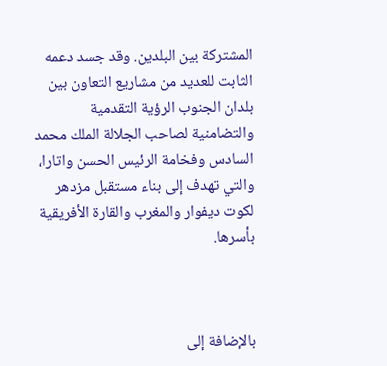المشتركة بين البلدين. وقد جسد دعمه الثابت للعديد من مشاريع التعاون بين بلدان الجنوب الرؤية التقدمية والتضامنية لصاحب الجلالة الملك محمد السادس وفخامة الرئيس الحسن واتارا، والتي تهدف إلى بناء مستقبل مزدهر لكوت ديفوار والمغرب والقارة الأفريقية بأسرها.



بالإضافة إلى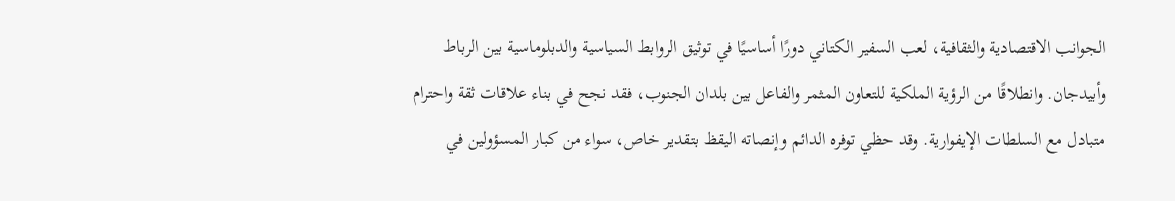الجوانب الاقتصادية والثقافية، لعب السفير الكتاني دورًا أساسيًا في توثيق الروابط السياسية والدبلوماسية بين الرباط وأبيدجان. وانطلاقًا من الرؤية الملكية للتعاون المثمر والفاعل بين بلدان الجنوب، فقد نجح في بناء علاقات ثقة واحترام متبادل مع السلطات الإيفوارية. وقد حظي توفره الدائم وإنصاته اليقظ بتقدير خاص، سواء من كبار المسؤولين في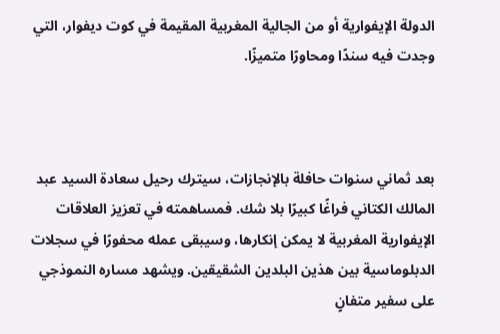الدولة الإيفوارية أو من الجالية المغربية المقيمة في كوت ديفوار، التي وجدت فيه سندًا ومحاورًا متميزًا.



بعد ثماني سنوات حافلة بالإنجازات، سيترك رحيل سعادة السيد عبد المالك الكتاني فراغًا كبيرًا بلا شك. فمساهمته في تعزيز العلاقات الإيفوارية المغربية لا يمكن إنكارها، وسيبقى عمله محفورًا في سجلات الدبلوماسية بين هذين البلدين الشقيقين. ويشهد مساره النموذجي على سفير متفانٍ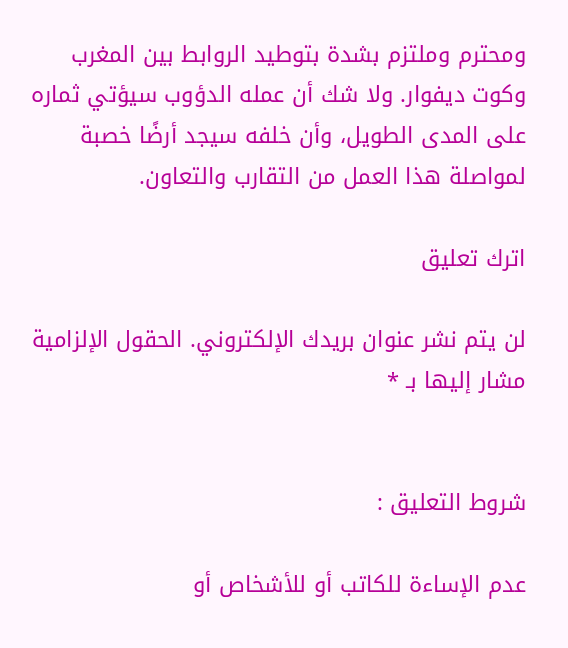ومحترم وملتزم بشدة بتوطيد الروابط بين المغرب وكوت ديفوار. ولا شك أن عمله الدؤوب سيؤتي ثماره على المدى الطويل، وأن خلفه سيجد أرضًا خصبة لمواصلة هذا العمل من التقارب والتعاون.

اترك تعليق

لن يتم نشر عنوان بريدك الإلكتروني. الحقول الإلزامية مشار إليها بـ *


شروط التعليق :

عدم الإساءة للكاتب أو للأشخاص أو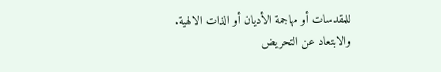للمقدسات أو مهاجمة الأديان أو الذات الالهية. والابتعاد عن التحريض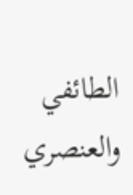الطائفي والعنصري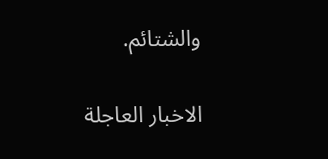والشتائم.

الاخبار العاجلة